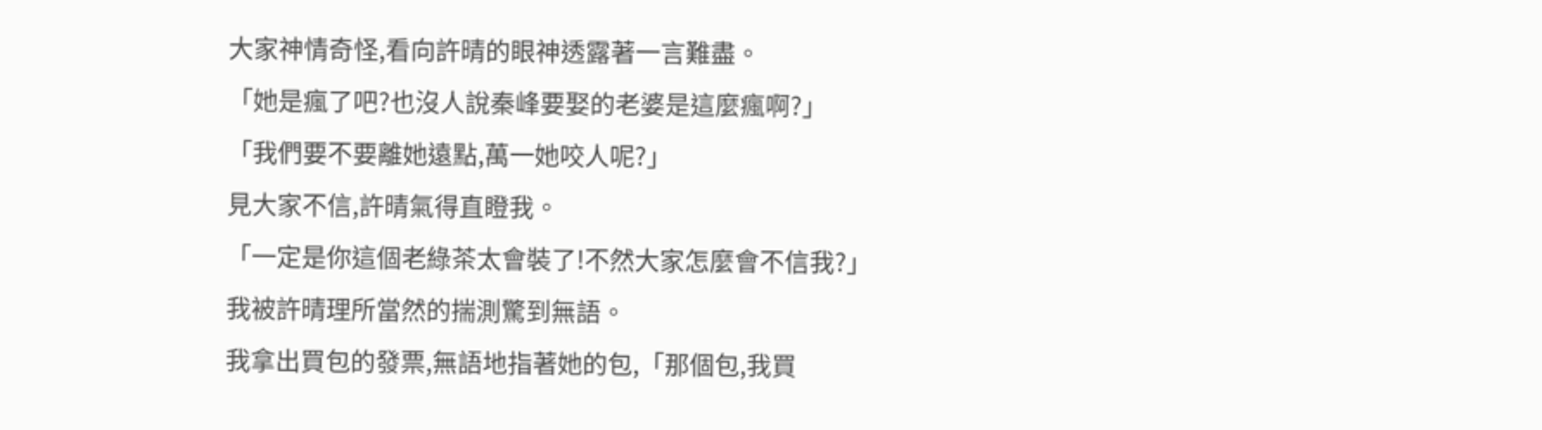大家神情奇怪,看向許晴的眼神透露著一言難盡。
「她是瘋了吧?也沒人說秦峰要娶的老婆是這麼瘋啊?」
「我們要不要離她遠點,萬一她咬人呢?」
見大家不信,許晴氣得直瞪我。
「一定是你這個老綠茶太會裝了!不然大家怎麼會不信我?」
我被許晴理所當然的揣測驚到無語。
我拿出買包的發票,無語地指著她的包,「那個包,我買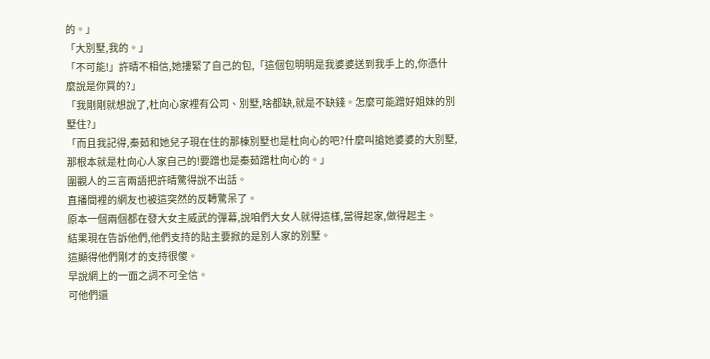的。」
「大別墅,我的。」
「不可能!」許晴不相信,她摟緊了自己的包,「這個包明明是我婆婆送到我手上的,你憑什麼說是你買的?」
「我剛剛就想說了,杜向心家裡有公司、別墅,啥都缺,就是不缺錢。怎麼可能蹭好姐妹的別墅住?」
「而且我記得,秦茹和她兒子現在住的那棟別墅也是杜向心的吧?什麼叫搶她婆婆的大別墅,那根本就是杜向心人家自己的!要蹭也是秦茹蹭杜向心的。」
圍觀人的三言兩語把許晴驚得說不出話。
直播間裡的網友也被這突然的反轉驚呆了。
原本一個兩個都在發大女主威武的彈幕,說咱們大女人就得這樣,當得起家,做得起主。
結果現在告訴他們,他們支持的貼主要掀的是別人家的別墅。
這顯得他們剛才的支持很傻。
早說網上的一面之詞不可全信。
可他們還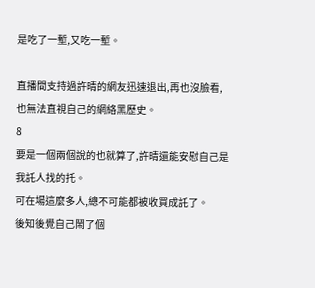是吃了一塹,又吃一塹。

直播間支持過許晴的網友迅速退出,再也沒臉看,也無法直視自己的網絡黑歷史。
8
要是一個兩個說的也就算了,許晴還能安慰自己是我託人找的托。
可在場這麼多人,總不可能都被收買成託了。
後知後覺自己鬧了個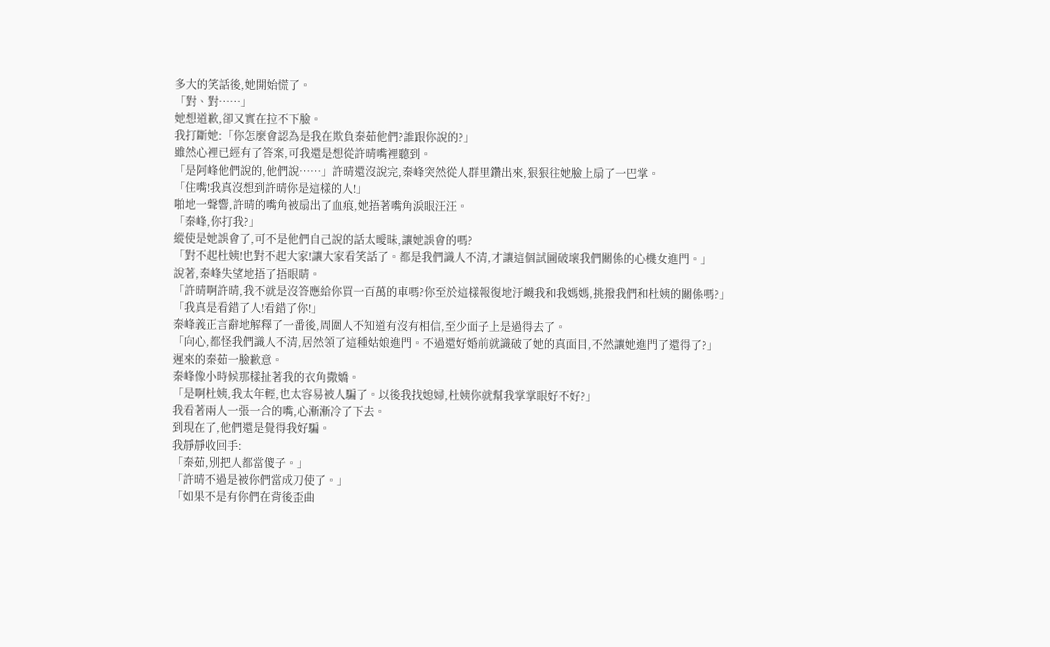多大的笑話後,她開始慌了。
「對、對……」
她想道歉,卻又實在拉不下臉。
我打斷她:「你怎麼會認為是我在欺負秦茹他們?誰跟你說的?」
雖然心裡已經有了答案,可我還是想從許晴嘴裡聽到。
「是阿峰他們說的,他們說……」許晴還沒說完,秦峰突然從人群里鑽出來,狠狠往她臉上扇了一巴掌。
「住嘴!我真沒想到許晴你是這樣的人!」
啪地一聲響,許晴的嘴角被扇出了血痕,她捂著嘴角淚眼汪汪。
「秦峰,你打我?」
縱使是她誤會了,可不是他們自己說的話太曖昧,讓她誤會的嗎?
「對不起杜姨!也對不起大家!讓大家看笑話了。都是我們識人不清,才讓這個試圖破壞我們關係的心機女進門。」
說著,秦峰失望地捂了捂眼睛。
「許晴啊許晴,我不就是沒答應給你買一百萬的車嗎?你至於這樣報復地汙衊我和我媽媽,挑撥我們和杜姨的關係嗎?」
「我真是看錯了人!看錯了你!」
秦峰義正言辭地解釋了一番後,周圍人不知道有沒有相信,至少面子上是過得去了。
「向心,都怪我們識人不清,居然領了這種姑娘進門。不過還好婚前就識破了她的真面目,不然讓她進門了還得了?」
遲來的秦茹一臉歉意。
秦峰像小時候那樣扯著我的衣角撒嬌。
「是啊杜姨,我太年輕,也太容易被人騙了。以後我找媳婦,杜姨你就幫我掌掌眼好不好?」
我看著兩人一張一合的嘴,心漸漸冷了下去。
到現在了,他們還是覺得我好騙。
我靜靜收回手:
「秦茹,別把人都當傻子。」
「許晴不過是被你們當成刀使了。」
「如果不是有你們在背後歪曲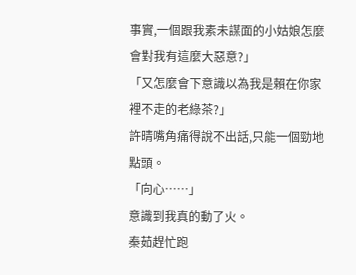事實,一個跟我素未謀面的小姑娘怎麼會對我有這麼大惡意?」
「又怎麼會下意識以為我是賴在你家裡不走的老綠茶?」
許晴嘴角痛得說不出話,只能一個勁地點頭。
「向心……」
意識到我真的動了火。
秦茹趕忙跑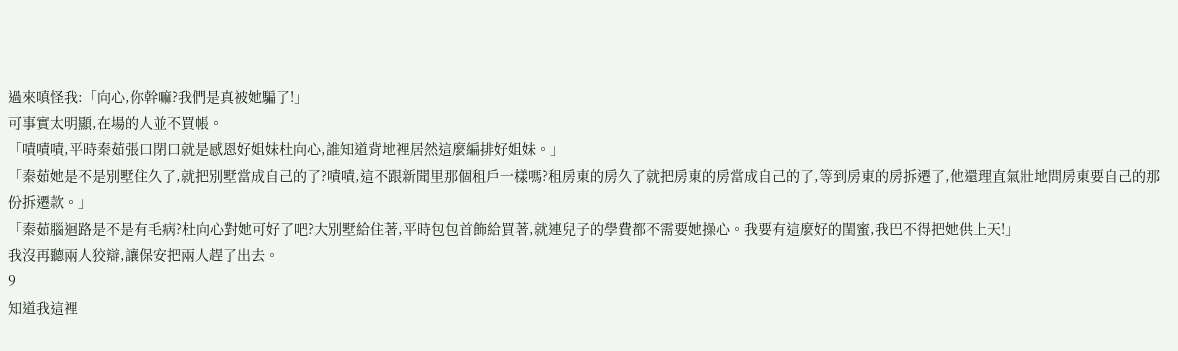過來嗔怪我:「向心,你幹嘛?我們是真被她騙了!」
可事實太明顯,在場的人並不買帳。
「嘖嘖嘖,平時秦茹張口閉口就是感恩好姐妹杜向心,誰知道背地裡居然這麼編排好姐妹。」
「秦茹她是不是別墅住久了,就把別墅當成自己的了?嘖嘖,這不跟新聞里那個租戶一樣嗎?租房東的房久了就把房東的房當成自己的了,等到房東的房拆遷了,他還理直氣壯地問房東要自己的那份拆遷款。」
「秦茹腦迴路是不是有毛病?杜向心對她可好了吧?大別墅給住著,平時包包首飾給買著,就連兒子的學費都不需要她操心。我要有這麼好的閨蜜,我巴不得把她供上天!」
我沒再聽兩人狡辯,讓保安把兩人趕了出去。
9
知道我這裡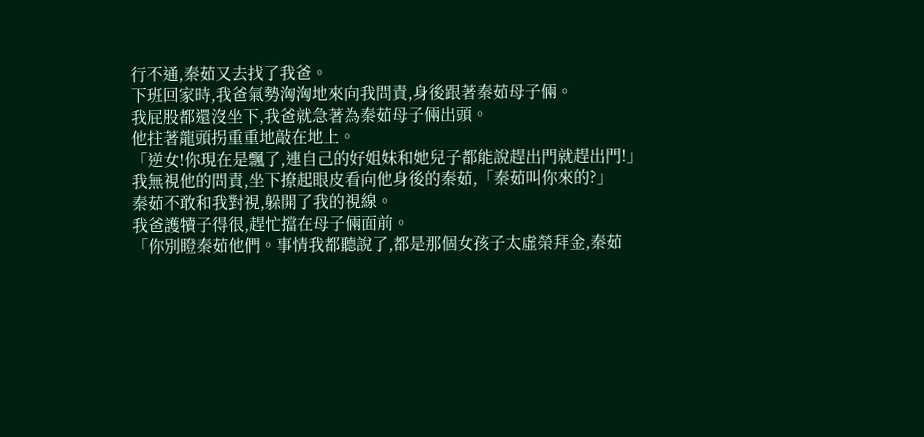行不通,秦茹又去找了我爸。
下班回家時,我爸氣勢洶洶地來向我問責,身後跟著秦茹母子倆。
我屁股都還沒坐下,我爸就急著為秦茹母子倆出頭。
他拄著龍頭拐重重地敲在地上。
「逆女!你現在是飄了,連自己的好姐妹和她兒子都能說趕出門就趕出門!」
我無視他的問責,坐下撩起眼皮看向他身後的秦茹,「秦茹叫你來的?」
秦茹不敢和我對視,躲開了我的視線。
我爸護犢子得很,趕忙擋在母子倆面前。
「你別瞪秦茹他們。事情我都聽說了,都是那個女孩子太虛榮拜金,秦茹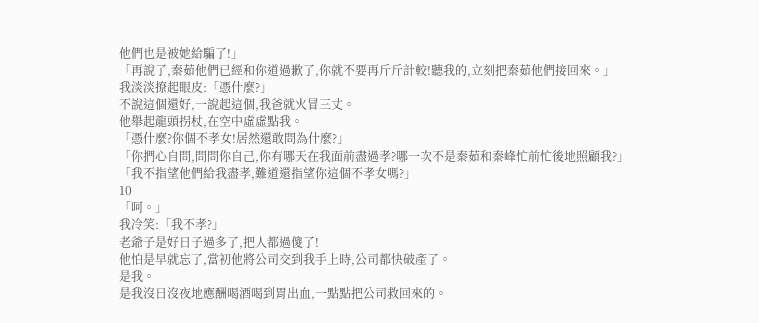他們也是被她給騙了!」
「再說了,秦茹他們已經和你道過歉了,你就不要再斤斤計較!聽我的,立刻把秦茹他們接回來。」
我淡淡撩起眼皮:「憑什麼?」
不說這個還好,一說起這個,我爸就火冒三丈。
他舉起龍頭拐杖,在空中虛虛點我。
「憑什麼?你個不孝女!居然還敢問為什麼?」
「你捫心自問,問問你自己,你有哪天在我面前盡過孝?哪一次不是秦茹和秦峰忙前忙後地照顧我?」
「我不指望他們給我盡孝,難道還指望你這個不孝女嗎?」
10
「呵。」
我冷笑:「我不孝?」
老爺子是好日子過多了,把人都過傻了!
他怕是早就忘了,當初他將公司交到我手上時,公司都快破產了。
是我。
是我沒日沒夜地應酬喝酒喝到胃出血,一點點把公司救回來的。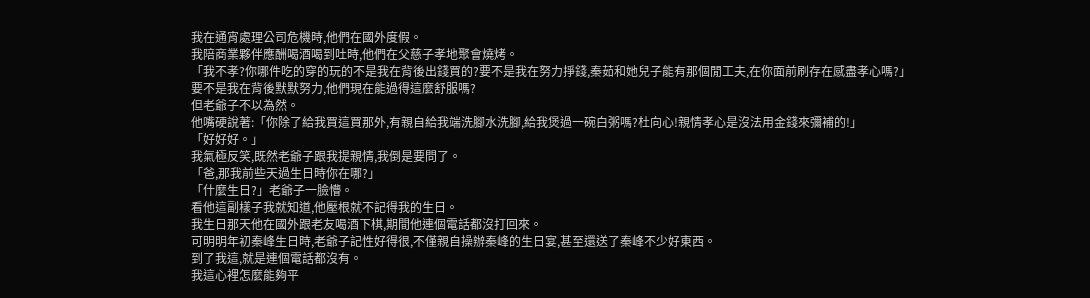我在通宵處理公司危機時,他們在國外度假。
我陪商業夥伴應酬喝酒喝到吐時,他們在父慈子孝地聚會燒烤。
「我不孝?你哪件吃的穿的玩的不是我在背後出錢買的?要不是我在努力掙錢,秦茹和她兒子能有那個閒工夫,在你面前刷存在感盡孝心嗎?」
要不是我在背後默默努力,他們現在能過得這麼舒服嗎?
但老爺子不以為然。
他嘴硬說著:「你除了給我買這買那外,有親自給我端洗腳水洗腳,給我煲過一碗白粥嗎?杜向心!親情孝心是沒法用金錢來彌補的!」
「好好好。」
我氣極反笑,既然老爺子跟我提親情,我倒是要問了。
「爸,那我前些天過生日時你在哪?」
「什麼生日?」老爺子一臉懵。
看他這副樣子我就知道,他壓根就不記得我的生日。
我生日那天他在國外跟老友喝酒下棋,期間他連個電話都沒打回來。
可明明年初秦峰生日時,老爺子記性好得很,不僅親自操辦秦峰的生日宴,甚至還送了秦峰不少好東西。
到了我這,就是連個電話都沒有。
我這心裡怎麼能夠平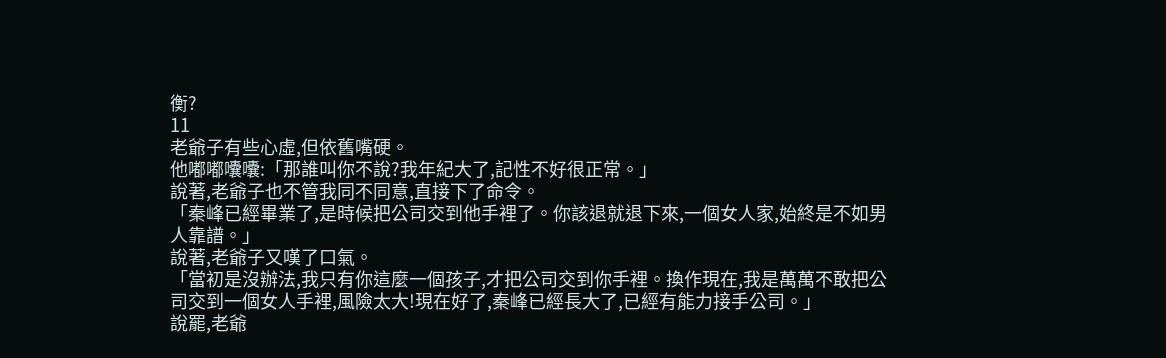衡?
11
老爺子有些心虛,但依舊嘴硬。
他嘟嘟囔囔:「那誰叫你不說?我年紀大了,記性不好很正常。」
說著,老爺子也不管我同不同意,直接下了命令。
「秦峰已經畢業了,是時候把公司交到他手裡了。你該退就退下來,一個女人家,始終是不如男人靠譜。」
說著,老爺子又嘆了口氣。
「當初是沒辦法,我只有你這麼一個孩子,才把公司交到你手裡。換作現在,我是萬萬不敢把公司交到一個女人手裡,風險太大!現在好了,秦峰已經長大了,已經有能力接手公司。」
說罷,老爺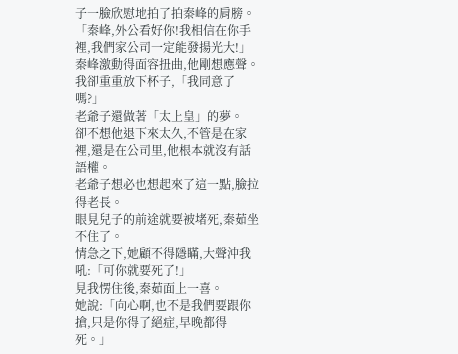子一臉欣慰地拍了拍秦峰的肩膀。
「秦峰,外公看好你!我相信在你手裡,我們家公司一定能發揚光大!」
秦峰激動得面容扭曲,他剛想應聲。
我卻重重放下杯子,「我同意了嗎?」
老爺子還做著「太上皇」的夢。
卻不想他退下來太久,不管是在家裡,還是在公司里,他根本就沒有話語權。
老爺子想必也想起來了這一點,臉拉得老長。
眼見兒子的前途就要被堵死,秦茹坐不住了。
情急之下,她顧不得隱瞞,大聲沖我吼:「可你就要死了!」
見我愣住後,秦茹面上一喜。
她說:「向心啊,也不是我們要跟你搶,只是你得了絕症,早晚都得死。」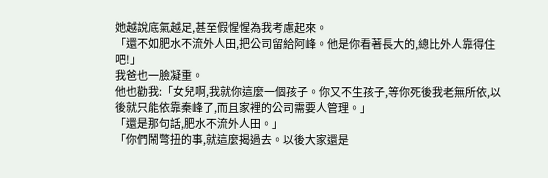她越說底氣越足,甚至假惺惺為我考慮起來。
「還不如肥水不流外人田,把公司留給阿峰。他是你看著長大的,總比外人靠得住吧!」
我爸也一臉凝重。
他也勸我:「女兒啊,我就你這麼一個孩子。你又不生孩子,等你死後我老無所依,以後就只能依靠秦峰了,而且家裡的公司需要人管理。」
「還是那句話,肥水不流外人田。」
「你們鬧彆扭的事,就這麼揭過去。以後大家還是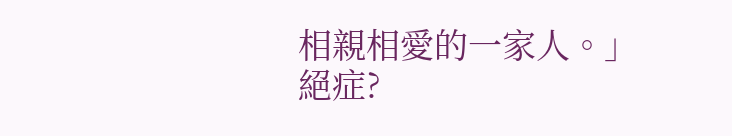相親相愛的一家人。」
絕症?